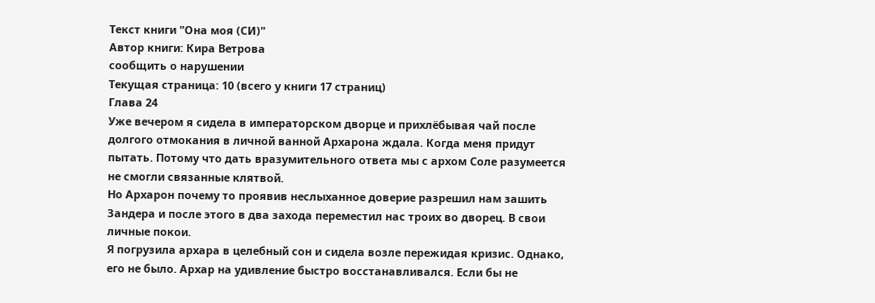Текст книги "Она моя (СИ)"
Автор книги: Кира Ветрова
сообщить о нарушении
Текущая страница: 10 (всего у книги 17 страниц)
Глава 24
Уже вечером я сидела в императорском дворце и прихлёбывая чай после долгого отмокания в личной ванной Архарона ждала. Когда меня придут пытать. Потому что дать вразумительного ответа мы с архом Соле разумеется не смогли связанные клятвой.
Но Архарон почему то проявив неслыханное доверие разрешил нам зашить Зандера и после этого в два захода переместил нас троих во дворец. В свои личные покои.
Я погрузила архара в целебный сон и сидела возле пережидая кризис. Однако, его не было. Архар на удивление быстро восстанавливался. Если бы не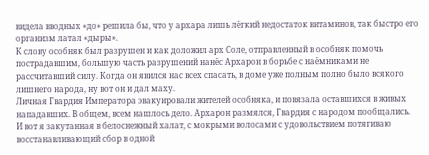видела вводных «до» решила бы, что у архара лишь лёгкий недостаток витаминов, так быстро его организм латал «дыры».
К слову особняк был разрушен и как доложил арх Соле, отправленный в особняк помочь пострадавшим, большую часть разрушений нанёс Архарон в борьбе с наёмниками не рассчитавший силу. Когда он явился нас всех спасать, в доме уже полным полно было всякого лишнего народа, ну вот он и дал маху.
Личная Гвардия Императора эвакуировали жителей особняка, и повязала оставшихся в живых нападавших. В общем, всем нашлось дело. Архарон размялся, Гвардия с народом пообщались.
И вот я закутанная в белоснежный халат, с мокрыми волосами с удовольствием потягиваю восстанавливающий сбор в одной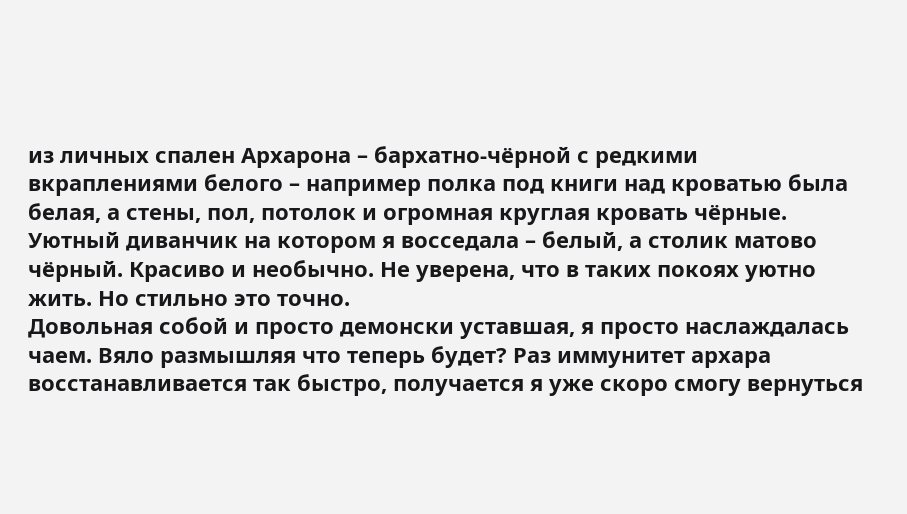из личных спален Архарона – бархатно-чёрной с редкими вкраплениями белого – например полка под книги над кроватью была белая, а стены, пол, потолок и огромная круглая кровать чёрные. Уютный диванчик на котором я восседала – белый, а столик матово чёрный. Красиво и необычно. Не уверена, что в таких покоях уютно жить. Но стильно это точно.
Довольная собой и просто демонски уставшая, я просто наслаждалась чаем. Вяло размышляя что теперь будет? Раз иммунитет архара восстанавливается так быстро, получается я уже скоро смогу вернуться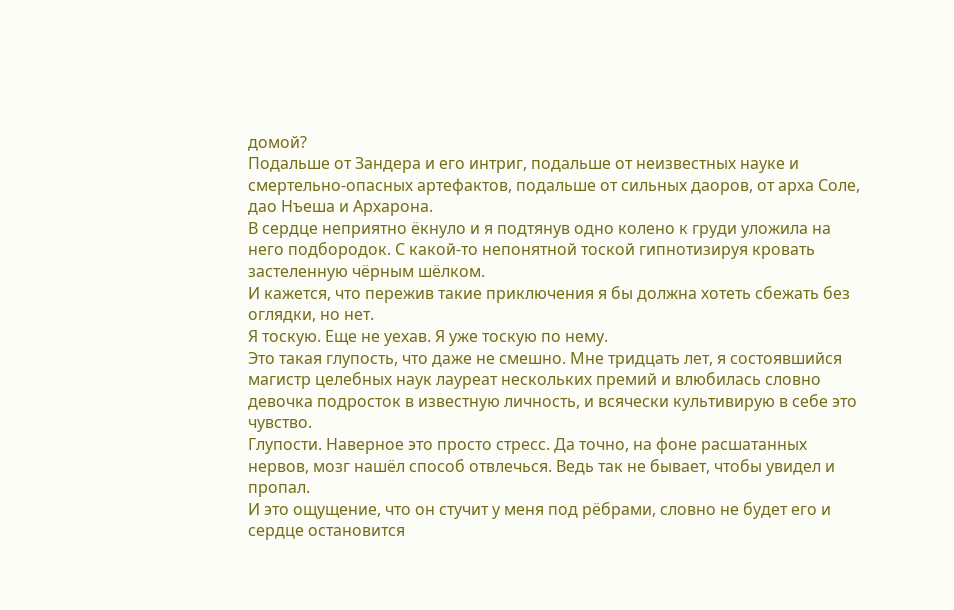домой?
Подальше от Зандера и его интриг, подальше от неизвестных науке и смертельно-опасных артефактов, подальше от сильных даоров, от арха Соле, дао Нъеша и Архарона.
В сердце неприятно ёкнуло и я подтянув одно колено к груди уложила на него подбородок. С какой-то непонятной тоской гипнотизируя кровать застеленную чёрным шёлком.
И кажется, что пережив такие приключения я бы должна хотеть сбежать без оглядки, но нет.
Я тоскую. Еще не уехав. Я уже тоскую по нему.
Это такая глупость, что даже не смешно. Мне тридцать лет, я состоявшийся магистр целебных наук лауреат нескольких премий и влюбилась словно девочка подросток в известную личность, и всячески культивирую в себе это чувство.
Глупости. Наверное это просто стресс. Да точно, на фоне расшатанных нервов, мозг нашёл способ отвлечься. Ведь так не бывает, чтобы увидел и пропал.
И это ощущение, что он стучит у меня под рёбрами, словно не будет его и сердце остановится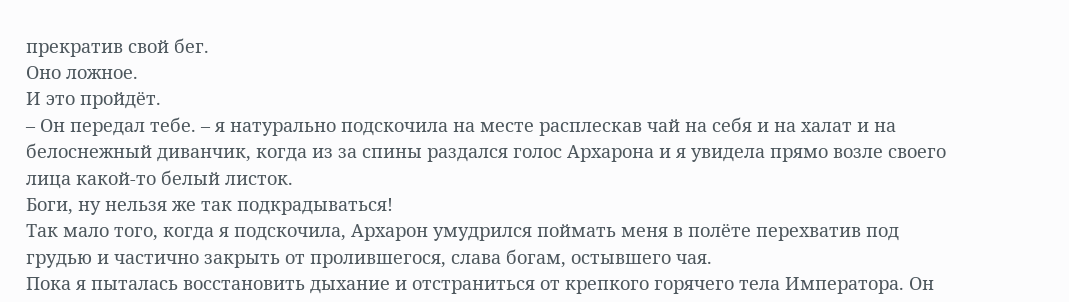прекратив свой бег.
Оно ложное.
И это пройдёт.
– Он передал тебе. – я натурально подскочила на месте расплескав чай на себя и на халат и на белоснежный диванчик, когда из за спины раздался голос Архарона и я увидела прямо возле своего лица какой-то белый листок.
Боги, ну нельзя же так подкрадываться!
Так мало того, когда я подскочила, Архарон умудрился поймать меня в полёте перехватив под грудью и частично закрыть от пролившегося, слава богам, остывшего чая.
Пока я пыталась восстановить дыхание и отстраниться от крепкого горячего тела Императора. Он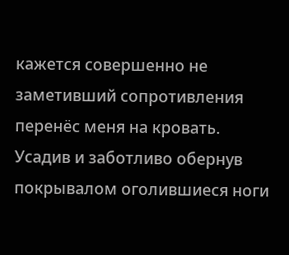кажется совершенно не заметивший сопротивления перенёс меня на кровать.
Усадив и заботливо обернув покрывалом оголившиеся ноги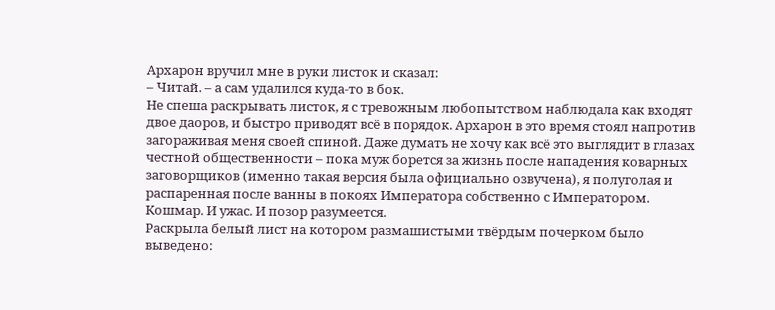Архарон вручил мне в руки листок и сказал:
– Читай. – а сам удалился куда-то в бок.
Не спеша раскрывать листок, я с тревожным любопытством наблюдала как входят двое даоров, и быстро приводят всё в порядок. Архарон в это время стоял напротив загораживая меня своей спиной. Даже думать не хочу как всё это выглядит в глазах честной общественности – пока муж борется за жизнь после нападения коварных заговорщиков (именно такая версия была официально озвучена), я полуголая и распаренная после ванны в покоях Императора собственно с Императором. Кошмар. И ужас. И позор разумеется.
Раскрыла белый лист на котором размашистыми твёрдым почерком было выведено: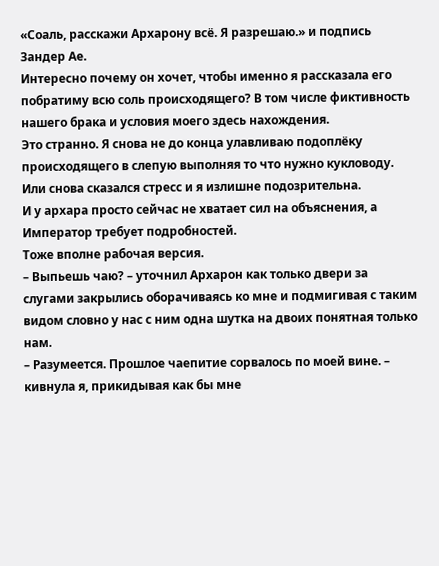«Соаль, расскажи Архарону всё. Я разрешаю.» и подпись Зандер Ае.
Интересно почему он хочет, чтобы именно я рассказала его побратиму всю соль происходящего? В том числе фиктивность нашего брака и условия моего здесь нахождения.
Это странно. Я снова не до конца улавливаю подоплёку происходящего в слепую выполняя то что нужно кукловоду. Или снова сказался стресс и я излишне подозрительна.
И у архара просто сейчас не хватает сил на объяснения, а Император требует подробностей.
Тоже вполне рабочая версия.
– Выпьешь чаю? – уточнил Архарон как только двери за слугами закрылись оборачиваясь ко мне и подмигивая с таким видом словно у нас с ним одна шутка на двоих понятная только нам.
– Разумеется. Прошлое чаепитие сорвалось по моей вине. – кивнула я, прикидывая как бы мне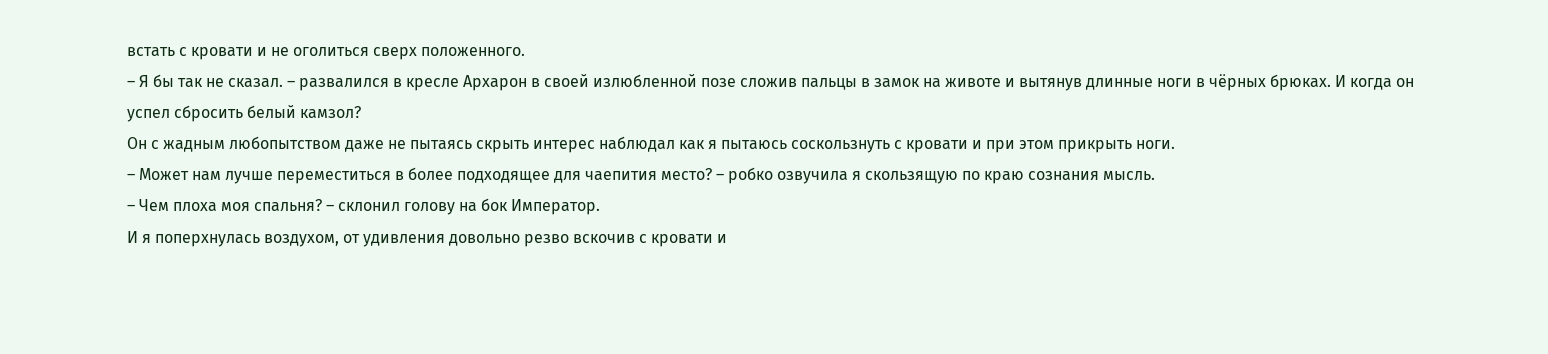встать с кровати и не оголиться сверх положенного.
– Я бы так не сказал. – развалился в кресле Архарон в своей излюбленной позе сложив пальцы в замок на животе и вытянув длинные ноги в чёрных брюках. И когда он успел сбросить белый камзол?
Он с жадным любопытством даже не пытаясь скрыть интерес наблюдал как я пытаюсь соскользнуть с кровати и при этом прикрыть ноги.
– Может нам лучше переместиться в более подходящее для чаепития место? – робко озвучила я скользящую по краю сознания мысль.
– Чем плоха моя спальня? – склонил голову на бок Император.
И я поперхнулась воздухом, от удивления довольно резво вскочив с кровати и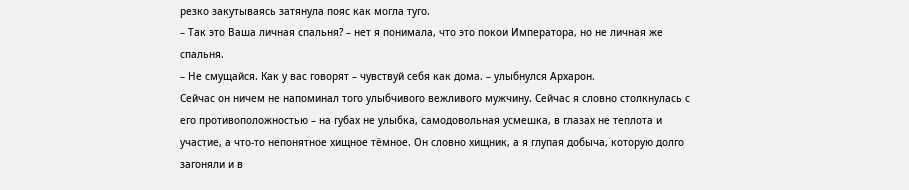резко закутываясь затянула пояс как могла туго.
– Так это Ваша личная спальня? – нет я понимала, что это покои Императора, но не личная же спальня.
– Не смущайся. Как у вас говорят – чувствуй себя как дома. – улыбнулся Архарон.
Сейчас он ничем не напоминал того улыбчивого вежливого мужчину. Сейчас я словно столкнулась с его противоположностью – на губах не улыбка, самодовольная усмешка, в глазах не теплота и участие, а что-то непонятное хищное тёмное. Он словно хищник, а я глупая добыча, которую долго загоняли и в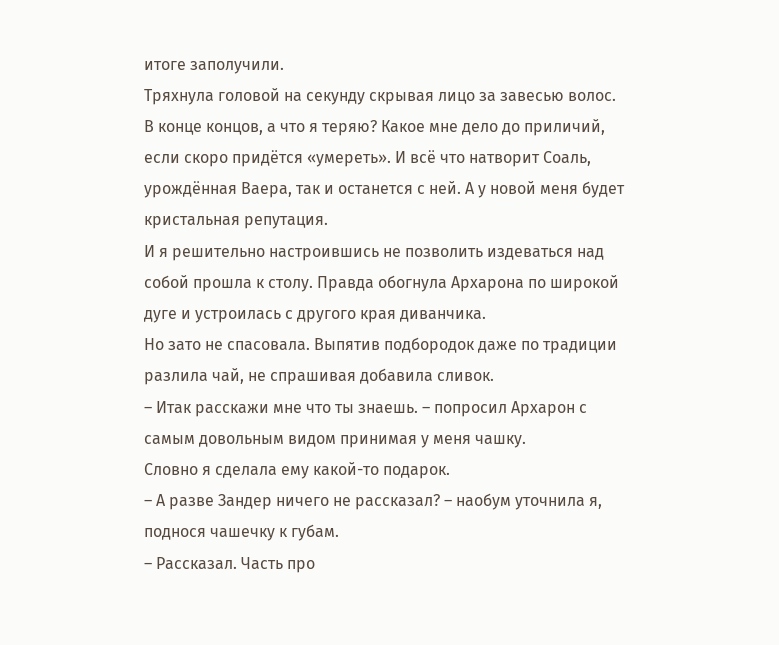итоге заполучили.
Тряхнула головой на секунду скрывая лицо за завесью волос.
В конце концов, а что я теряю? Какое мне дело до приличий, если скоро придётся «умереть». И всё что натворит Соаль, урождённая Ваера, так и останется с ней. А у новой меня будет кристальная репутация.
И я решительно настроившись не позволить издеваться над собой прошла к столу. Правда обогнула Архарона по широкой дуге и устроилась с другого края диванчика.
Но зато не спасовала. Выпятив подбородок даже по традиции разлила чай, не спрашивая добавила сливок.
– Итак расскажи мне что ты знаешь. – попросил Архарон с самым довольным видом принимая у меня чашку.
Словно я сделала ему какой-то подарок.
– А разве Зандер ничего не рассказал? – наобум уточнила я, поднося чашечку к губам.
– Рассказал. Часть про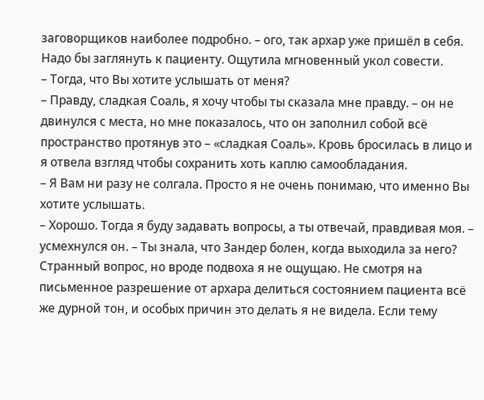заговорщиков наиболее подробно. – ого, так архар уже пришёл в себя. Надо бы заглянуть к пациенту. Ощутила мгновенный укол совести.
– Тогда, что Вы хотите услышать от меня?
– Правду, сладкая Соаль, я хочу чтобы ты сказала мне правду. – он не двинулся с места, но мне показалось, что он заполнил собой всё пространство протянув это – «сладкая Соаль». Кровь бросилась в лицо и я отвела взгляд чтобы сохранить хоть каплю самообладания.
– Я Вам ни разу не солгала. Просто я не очень понимаю, что именно Вы хотите услышать.
– Хорошо. Тогда я буду задавать вопросы, а ты отвечай, правдивая моя. – усмехнулся он. – Ты знала, что Зандер болен, когда выходила за него?
Странный вопрос, но вроде подвоха я не ощущаю. Не смотря на письменное разрешение от архара делиться состоянием пациента всё же дурной тон, и особых причин это делать я не видела. Если тему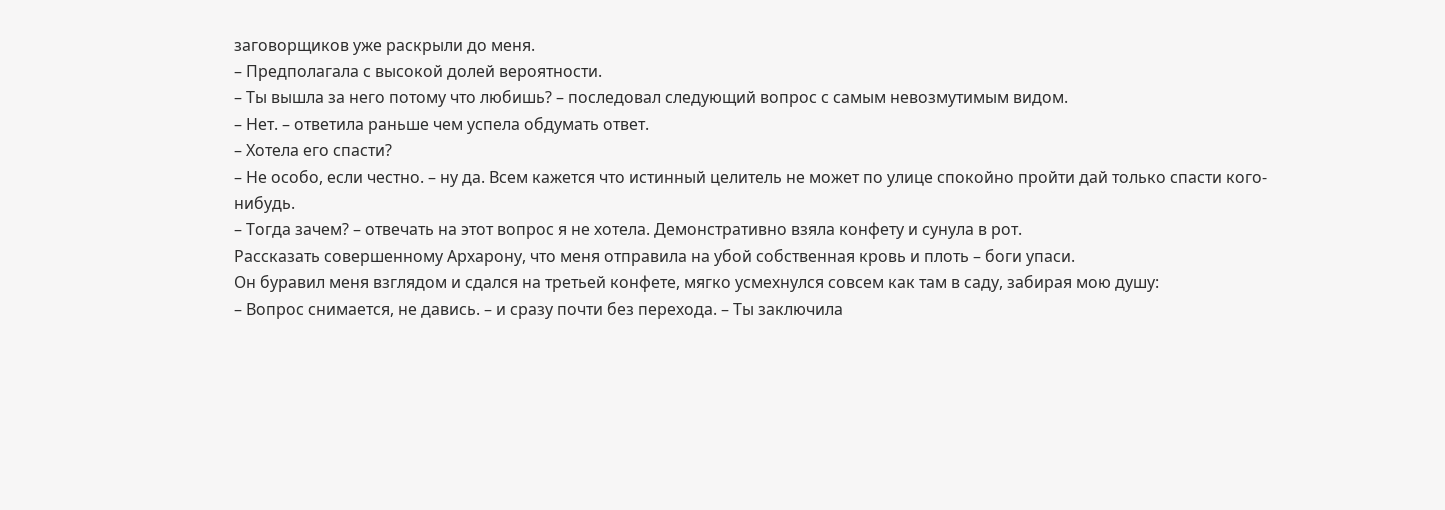заговорщиков уже раскрыли до меня.
– Предполагала с высокой долей вероятности.
– Ты вышла за него потому что любишь? – последовал следующий вопрос с самым невозмутимым видом.
– Нет. – ответила раньше чем успела обдумать ответ.
– Хотела его спасти?
– Не особо, если честно. – ну да. Всем кажется что истинный целитель не может по улице спокойно пройти дай только спасти кого-нибудь.
– Тогда зачем? – отвечать на этот вопрос я не хотела. Демонстративно взяла конфету и сунула в рот.
Рассказать совершенному Архарону, что меня отправила на убой собственная кровь и плоть – боги упаси.
Он буравил меня взглядом и сдался на третьей конфете, мягко усмехнулся совсем как там в саду, забирая мою душу:
– Вопрос снимается, не давись. – и сразу почти без перехода. – Ты заключила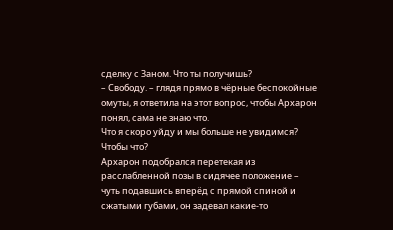сделку с Заном. Что ты получишь?
– Свободу. – глядя прямо в чёрные беспокойные омуты, я ответила на этот вопрос, чтобы Архарон понял, сама не знаю что.
Что я скоро уйду и мы больше не увидимся? Чтобы что?
Архарон подобрался перетекая из расслабленной позы в сидячее положение – чуть подавшись вперёд с прямой спиной и сжатыми губами, он задевал какие-то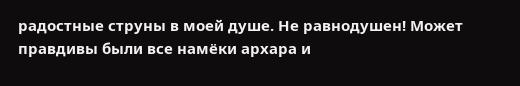радостные струны в моей душе. Не равнодушен! Может правдивы были все намёки архара и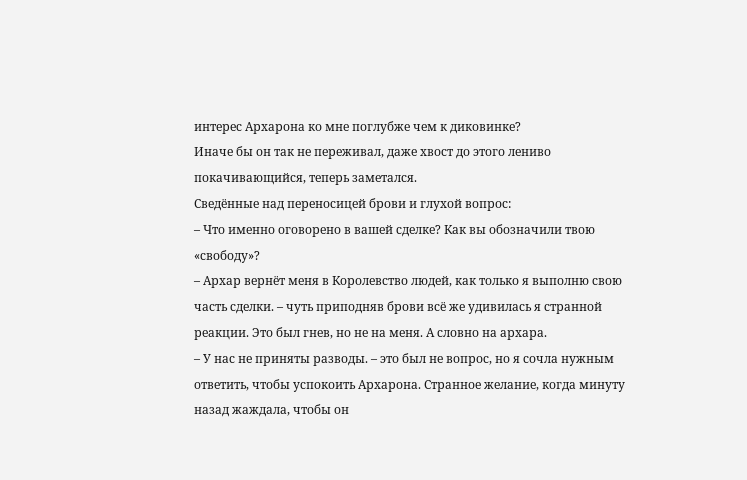интерес Архарона ко мне поглубже чем к диковинке?
Иначе бы он так не переживал, даже хвост до этого лениво покачивающийся, теперь заметался.
Сведённые над переносицей брови и глухой вопрос:
– Что именно оговорено в вашей сделке? Как вы обозначили твою «свободу»?
– Архар вернёт меня в Королевство людей, как только я выполню свою часть сделки. – чуть приподняв брови всё же удивилась я странной реакции. Это был гнев, но не на меня. А словно на архара.
– У нас не приняты разводы. – это был не вопрос, но я сочла нужным ответить, чтобы успокоить Архарона. Странное желание, когда минуту назад жаждала, чтобы он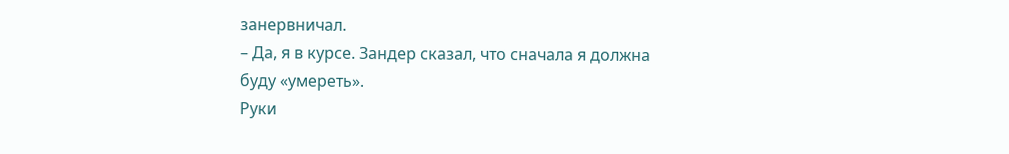занервничал.
– Да, я в курсе. Зандер сказал, что сначала я должна буду «умереть».
Руки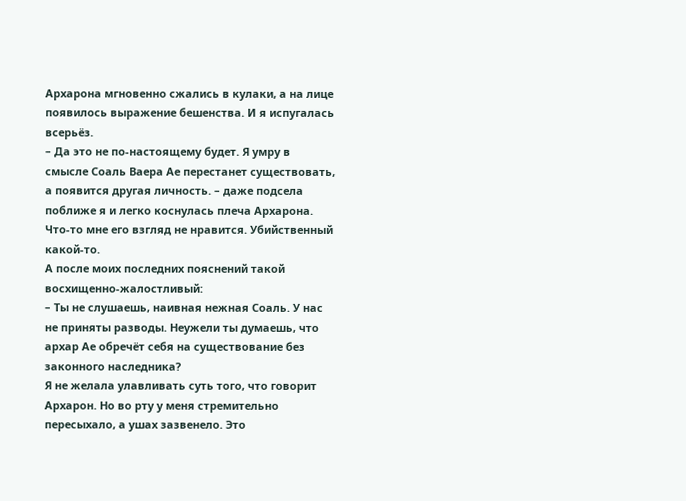Архарона мгновенно сжались в кулаки, а на лице появилось выражение бешенства. И я испугалась всерьёз.
– Да это не по-настоящему будет. Я умру в смысле Соаль Ваера Ае перестанет существовать, а появится другая личность. – даже подсела поближе я и легко коснулась плеча Архарона.
Что-то мне его взгляд не нравится. Убийственный какой-то.
А после моих последних пояснений такой восхищенно-жалостливый:
– Ты не слушаешь, наивная нежная Соаль. У нас не приняты разводы. Неужели ты думаешь, что архар Ае обречёт себя на существование без законного наследника?
Я не желала улавливать суть того, что говорит Архарон. Но во рту у меня стремительно пересыхало, а ушах зазвенело. Это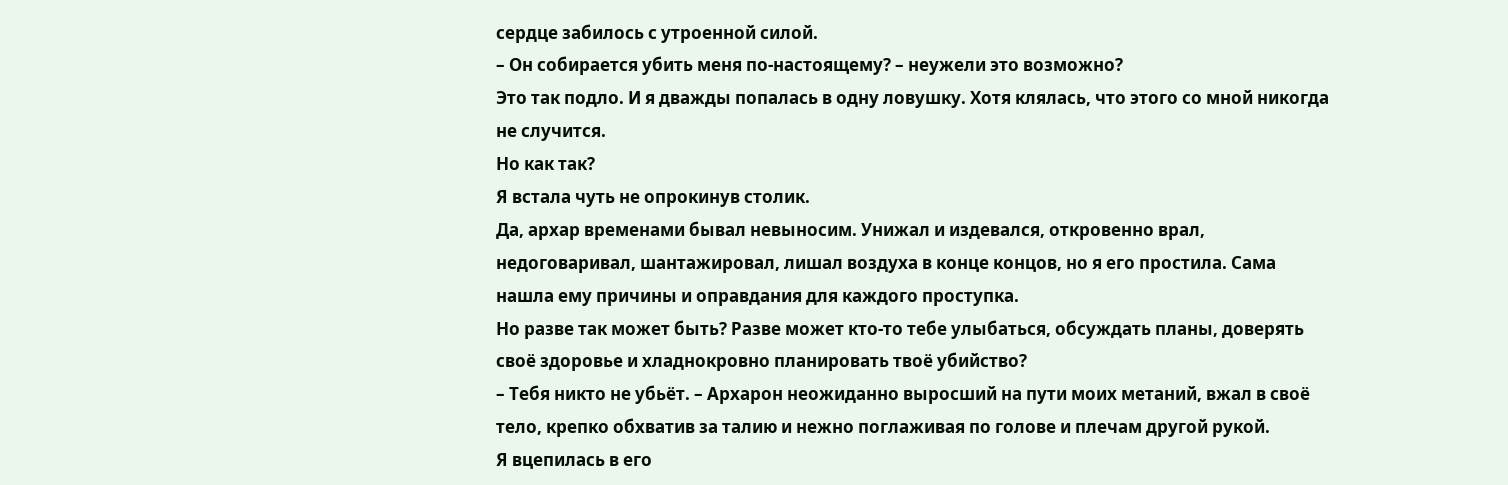сердце забилось с утроенной силой.
– Он собирается убить меня по-настоящему? – неужели это возможно?
Это так подло. И я дважды попалась в одну ловушку. Хотя клялась, что этого со мной никогда не случится.
Но как так?
Я встала чуть не опрокинув столик.
Да, архар временами бывал невыносим. Унижал и издевался, откровенно врал, недоговаривал, шантажировал, лишал воздуха в конце концов, но я его простила. Сама нашла ему причины и оправдания для каждого проступка.
Но разве так может быть? Разве может кто-то тебе улыбаться, обсуждать планы, доверять своё здоровье и хладнокровно планировать твоё убийство?
– Тебя никто не убьёт. – Архарон неожиданно выросший на пути моих метаний, вжал в своё тело, крепко обхватив за талию и нежно поглаживая по голове и плечам другой рукой.
Я вцепилась в его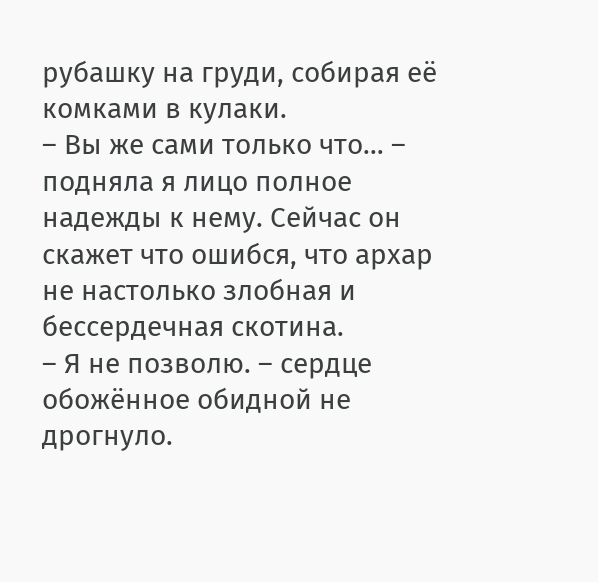рубашку на груди, собирая её комками в кулаки.
– Вы же сами только что… – подняла я лицо полное надежды к нему. Сейчас он скажет что ошибся, что архар не настолько злобная и бессердечная скотина.
– Я не позволю. – сердце обожённое обидной не дрогнуло.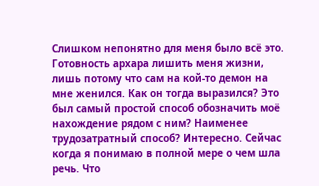Слишком непонятно для меня было всё это.
Готовность архара лишить меня жизни, лишь потому что сам на кой-то демон на мне женился. Как он тогда выразился? Это был самый простой способ обозначить моё нахождение рядом с ним? Наименее трудозатратный способ? Интересно. Сейчас когда я понимаю в полной мере о чем шла речь. Что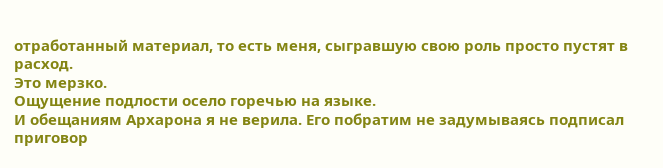отработанный материал, то есть меня, сыгравшую свою роль просто пустят в расход.
Это мерзко.
Ощущение подлости осело горечью на языке.
И обещаниям Архарона я не верила. Его побратим не задумываясь подписал приговор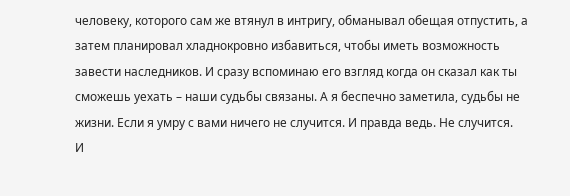человеку, которого сам же втянул в интригу, обманывал обещая отпустить, а затем планировал хладнокровно избавиться, чтобы иметь возможность завести наследников. И сразу вспоминаю его взгляд когда он сказал как ты сможешь уехать – наши судьбы связаны. А я беспечно заметила, судьбы не жизни. Если я умру с вами ничего не случится. И правда ведь. Не случится.
И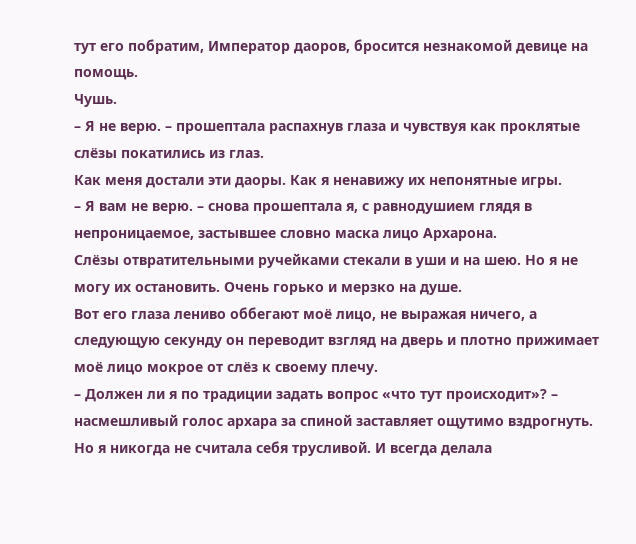тут его побратим, Император даоров, бросится незнакомой девице на помощь.
Чушь.
– Я не верю. – прошептала распахнув глаза и чувствуя как проклятые слёзы покатились из глаз.
Как меня достали эти даоры. Как я ненавижу их непонятные игры.
– Я вам не верю. – снова прошептала я, с равнодушием глядя в непроницаемое, застывшее словно маска лицо Архарона.
Слёзы отвратительными ручейками стекали в уши и на шею. Но я не могу их остановить. Очень горько и мерзко на душе.
Вот его глаза лениво оббегают моё лицо, не выражая ничего, а следующую секунду он переводит взгляд на дверь и плотно прижимает моё лицо мокрое от слёз к своему плечу.
– Должен ли я по традиции задать вопрос «что тут происходит»? – насмешливый голос архара за спиной заставляет ощутимо вздрогнуть.
Но я никогда не считала себя трусливой. И всегда делала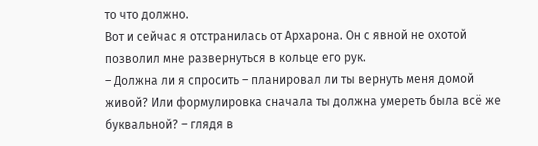то что должно.
Вот и сейчас я отстранилась от Архарона. Он с явной не охотой позволил мне развернуться в кольце его рук.
– Должна ли я спросить – планировал ли ты вернуть меня домой живой? Или формулировка сначала ты должна умереть была всё же буквальной? – глядя в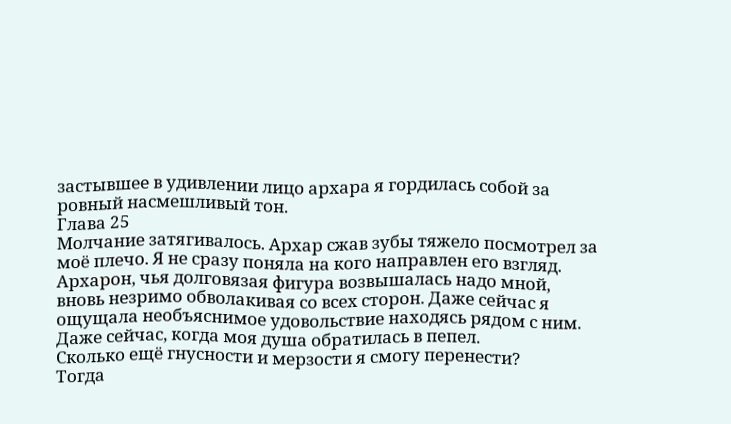застывшее в удивлении лицо архара я гордилась собой за ровный насмешливый тон.
Глава 25
Молчание затягивалось. Архар сжав зубы тяжело посмотрел за моё плечо. Я не сразу поняла на кого направлен его взгляд.
Архарон, чья долговязая фигура возвышалась надо мной, вновь незримо обволакивая со всех сторон. Даже сейчас я ощущала необъяснимое удовольствие находясь рядом с ним. Даже сейчас, когда моя душа обратилась в пепел.
Сколько ещё гнусности и мерзости я смогу перенести?
Тогда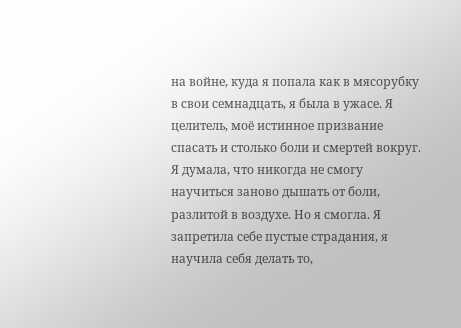на войне, куда я попала как в мясорубку в свои семнадцать, я была в ужасе. Я целитель, моё истинное призвание спасать и столько боли и смертей вокруг. Я думала, что никогда не смогу научиться заново дышать от боли, разлитой в воздухе. Но я смогла. Я запретила себе пустые страдания, я научила себя делать то,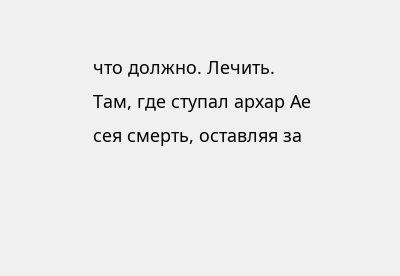что должно. Лечить. Там, где ступал архар Ае сея смерть, оставляя за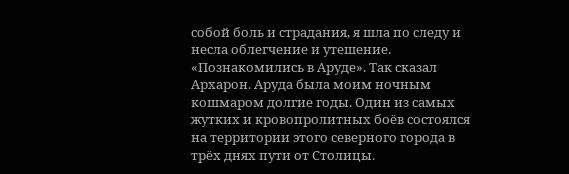собой боль и страдания, я шла по следу и несла облегчение и утешение.
«Познакомились в Аруде». Так сказал Архарон. Аруда была моим ночным кошмаром долгие годы. Один из самых жутких и кровопролитных боёв состоялся на территории этого северного города в трёх днях пути от Столицы.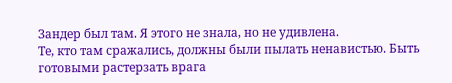Зандер был там. Я этого не знала, но не удивлена.
Те, кто там сражались, должны были пылать ненавистью. Быть готовыми растерзать врага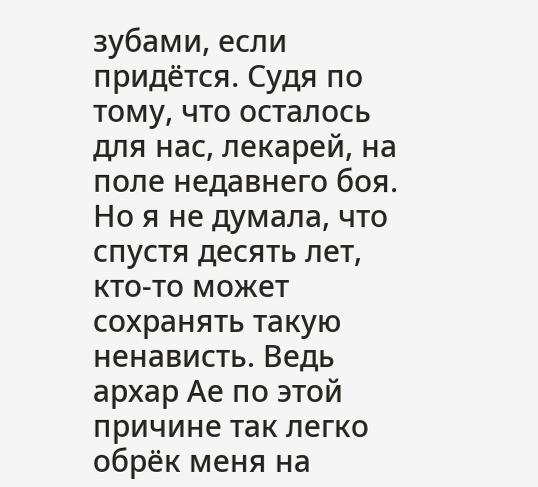зубами, если придётся. Судя по тому, что осталось для нас, лекарей, на поле недавнего боя.
Но я не думала, что спустя десять лет, кто-то может сохранять такую ненависть. Ведь архар Ае по этой причине так легко обрёк меня на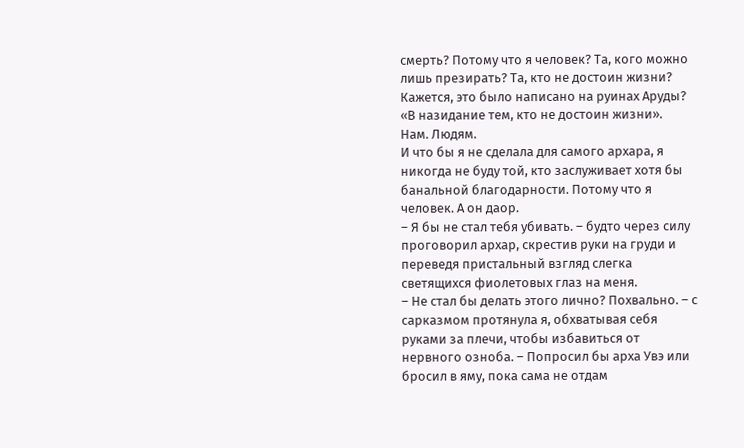смерть? Потому что я человек? Та, кого можно лишь презирать? Та, кто не достоин жизни?
Кажется, это было написано на руинах Аруды? «В назидание тем, кто не достоин жизни».
Нам. Людям.
И что бы я не сделала для самого архара, я никогда не буду той, кто заслуживает хотя бы банальной благодарности. Потому что я человек. А он даор.
– Я бы не стал тебя убивать. – будто через силу проговорил архар, скрестив руки на груди и переведя пристальный взгляд слегка светящихся фиолетовых глаз на меня.
– Не стал бы делать этого лично? Похвально. – с сарказмом протянула я, обхватывая себя руками за плечи, чтобы избавиться от нервного озноба. – Попросил бы арха Увэ или бросил в яму, пока сама не отдам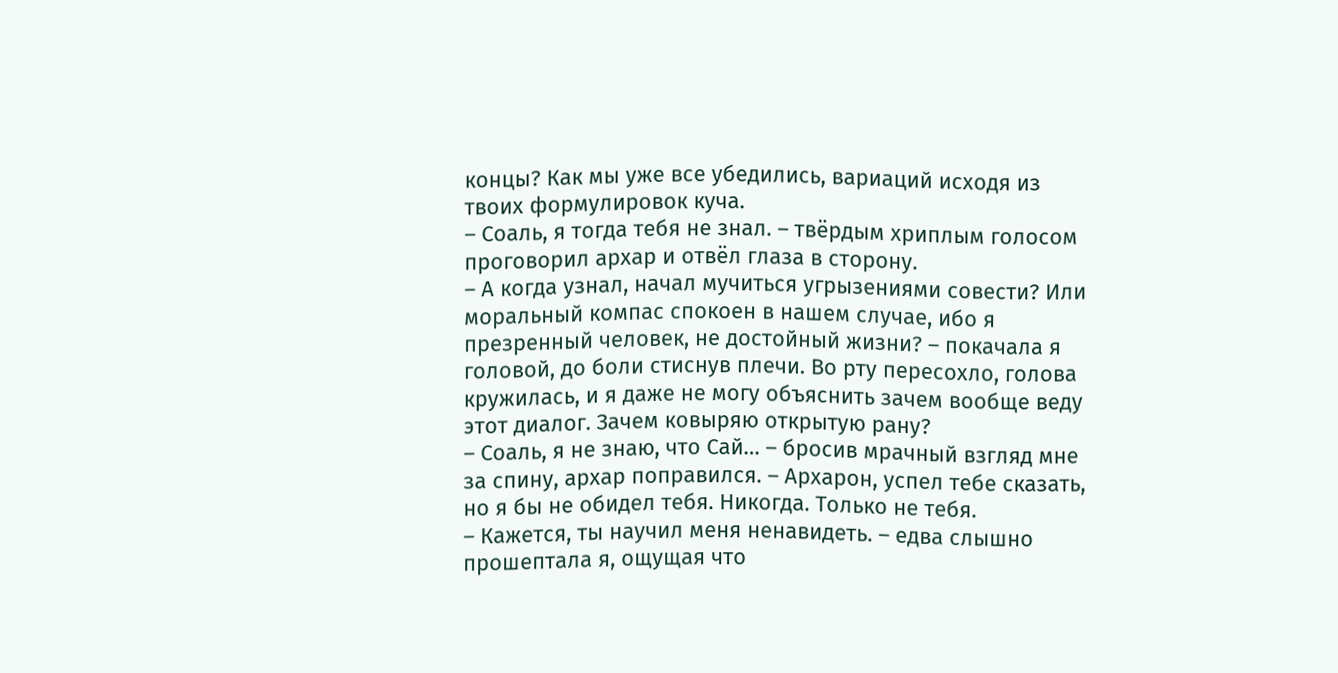концы? Как мы уже все убедились, вариаций исходя из твоих формулировок куча.
– Соаль, я тогда тебя не знал. – твёрдым хриплым голосом проговорил архар и отвёл глаза в сторону.
– А когда узнал, начал мучиться угрызениями совести? Или моральный компас спокоен в нашем случае, ибо я презренный человек, не достойный жизни? – покачала я головой, до боли стиснув плечи. Во рту пересохло, голова кружилась, и я даже не могу объяснить зачем вообще веду этот диалог. Зачем ковыряю открытую рану?
– Соаль, я не знаю, что Сай… – бросив мрачный взгляд мне за спину, архар поправился. – Архарон, успел тебе сказать, но я бы не обидел тебя. Никогда. Только не тебя.
– Кажется, ты научил меня ненавидеть. – едва слышно прошептала я, ощущая что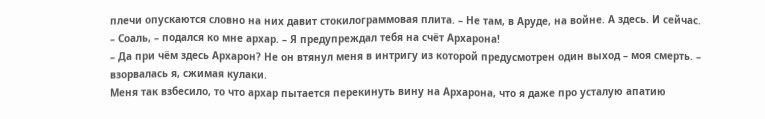плечи опускаются словно на них давит стокилограммовая плита. – Не там, в Аруде, на войне. А здесь. И сейчас.
– Соаль, – подался ко мне архар. – Я предупреждал тебя на счёт Архарона!
– Да при чём здесь Архарон? Не он втянул меня в интригу из которой предусмотрен один выход – моя смерть. – взорвалась я, сжимая кулаки.
Меня так взбесило, то что архар пытается перекинуть вину на Архарона, что я даже про усталую апатию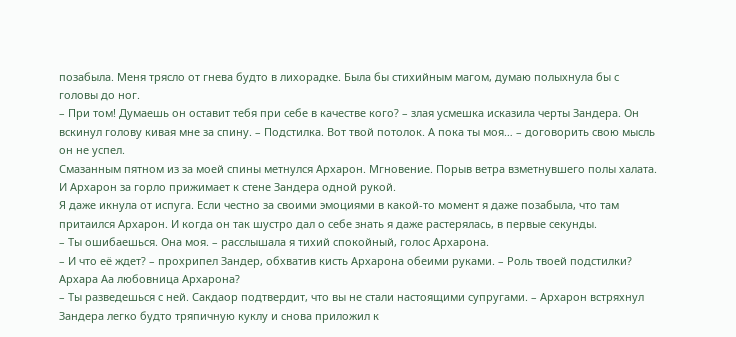позабыла. Меня трясло от гнева будто в лихорадке. Была бы стихийным магом, думаю полыхнула бы с головы до ног.
– При том! Думаешь он оставит тебя при себе в качестве кого? – злая усмешка исказила черты Зандера. Он вскинул голову кивая мне за спину. – Подстилка. Вот твой потолок. А пока ты моя… – договорить свою мысль он не успел.
Смазанным пятном из за моей спины метнулся Архарон. Мгновение. Порыв ветра взметнувшего полы халата. И Архарон за горло прижимает к стене Зандера одной рукой.
Я даже икнула от испуга. Если честно за своими эмоциями в какой-то момент я даже позабыла, что там притаился Архарон. И когда он так шустро дал о себе знать я даже растерялась, в первые секунды.
– Ты ошибаешься. Она моя. – расслышала я тихий спокойный, голос Архарона.
– И что её ждет? – прохрипел Зандер, обхватив кисть Архарона обеими руками. – Роль твоей подстилки? Архара Аа любовница Архарона?
– Ты разведешься с ней. Сакдаор подтвердит, что вы не стали настоящими супругами. – Архарон встряхнул Зандера легко будто тряпичную куклу и снова приложил к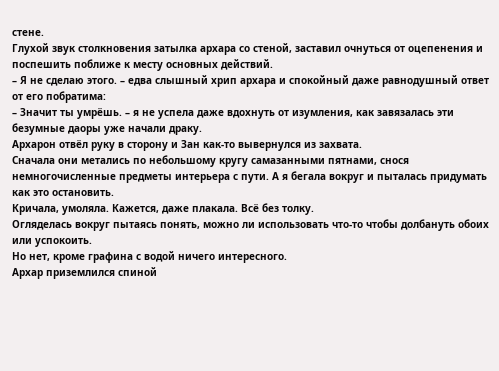стене.
Глухой звук столкновения затылка архара со стеной, заставил очнуться от оцепенения и поспешить поближе к месту основных действий.
– Я не сделаю этого. – едва слышный хрип архара и спокойный даже равнодушный ответ от его побратима:
– Значит ты умрёшь. – я не успела даже вдохнуть от изумления, как завязалась эти безумные даоры уже начали драку.
Архарон отвёл руку в сторону и Зан как-то вывернулся из захвата.
Сначала они метались по небольшому кругу самазанными пятнами, снося немногочисленные предметы интерьера с пути. А я бегала вокруг и пыталась придумать как это остановить.
Кричала, умоляла. Кажется, даже плакала. Всё без толку.
Огляделась вокруг пытаясь понять, можно ли использовать что-то чтобы долбануть обоих или успокоить.
Но нет, кроме графина с водой ничего интересного.
Архар приземлился спиной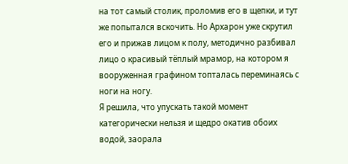на тот самый столик, проломив его в щепки, и тут же попытался вскочить. Но Архарон уже скрутил его и прижав лицом к полу, методично разбивал лицо о красивый тёплый мрамор, на котором я вооруженная графином топталась переминаясь с ноги на ногу.
Я решила, что упускать такой момент категорически нельзя и щедро окатив обоих водой, заорала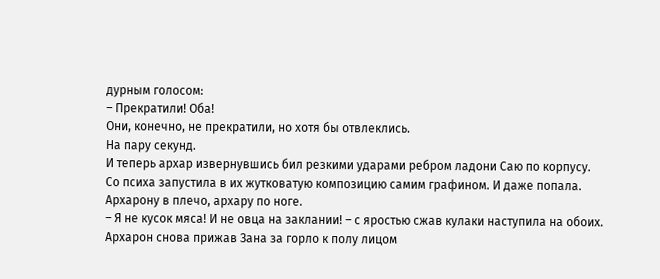дурным голосом:
– Прекратили! Оба!
Они, конечно, не прекратили, но хотя бы отвлеклись.
На пару секунд.
И теперь архар извернувшись бил резкими ударами ребром ладони Саю по корпусу.
Со психа запустила в их жутковатую композицию самим графином. И даже попала.
Архарону в плечо, архару по ноге.
– Я не кусок мяса! И не овца на заклании! – с яростью сжав кулаки наступила на обоих.
Архарон снова прижав Зана за горло к полу лицом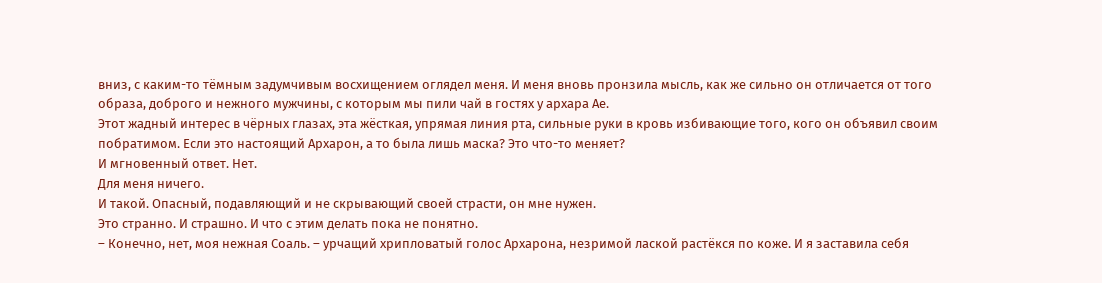вниз, с каким-то тёмным задумчивым восхищением оглядел меня. И меня вновь пронзила мысль, как же сильно он отличается от того образа, доброго и нежного мужчины, с которым мы пили чай в гостях у архара Ае.
Этот жадный интерес в чёрных глазах, эта жёсткая, упрямая линия рта, сильные руки в кровь избивающие того, кого он объявил своим побратимом. Если это настоящий Архарон, а то была лишь маска? Это что-то меняет?
И мгновенный ответ. Нет.
Для меня ничего.
И такой. Опасный, подавляющий и не скрывающий своей страсти, он мне нужен.
Это странно. И страшно. И что с этим делать пока не понятно.
– Конечно, нет, моя нежная Соаль. – урчащий хрипловатый голос Архарона, незримой лаской растёкся по коже. И я заставила себя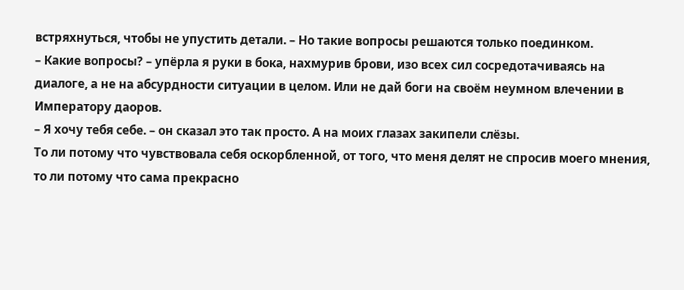встряхнуться, чтобы не упустить детали. – Но такие вопросы решаются только поединком.
– Какие вопросы? – упёрла я руки в бока, нахмурив брови, изо всех сил сосредотачиваясь на диалоге, а не на абсурдности ситуации в целом. Или не дай боги на своём неумном влечении в Императору даоров.
– Я хочу тебя себе. – он сказал это так просто. А на моих глазах закипели слёзы.
То ли потому что чувствовала себя оскорбленной, от того, что меня делят не спросив моего мнения, то ли потому что сама прекрасно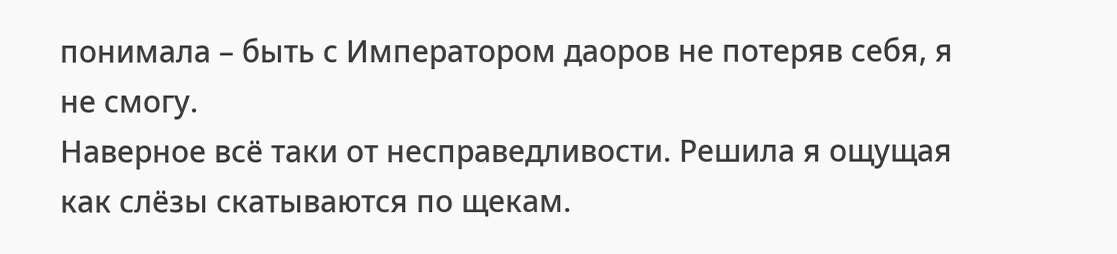понимала – быть с Императором даоров не потеряв себя, я не смогу.
Наверное всё таки от несправедливости. Решила я ощущая как слёзы скатываются по щекам.